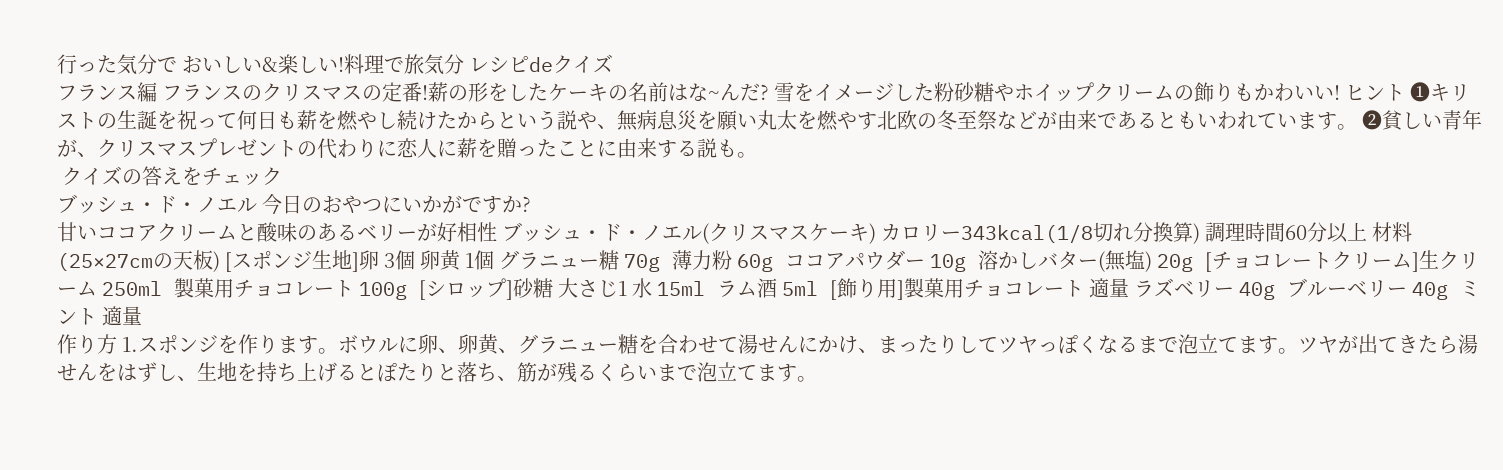行った気分で おいしい&楽しい!料理で旅気分 レシピdeクイズ
フランス編 フランスのクリスマスの定番!薪の形をしたケーキの名前はな~んだ? 雪をイメージした粉砂糖やホイップクリームの飾りもかわいい! ヒント ❶キリストの生誕を祝って何日も薪を燃やし続けたからという説や、無病息災を願い丸太を燃やす北欧の冬至祭などが由来であるともいわれています。 ❷貧しい青年が、クリスマスプレゼントの代わりに恋人に薪を贈ったことに由来する説も。
 クイズの答えをチェック
ブッシュ・ド・ノエル 今日のおやつにいかがですか?
甘いココアクリームと酸味のあるベリーが好相性 ブッシュ・ド・ノエル(クリスマスケーキ) カロリー343kcal(1/8切れ分換算) 調理時間60分以上 材料(25×27cmの天板) [スポンジ生地]卵 3個 卵黄 1個 グラニュー糖 70g 薄力粉 60g ココアパウダー 10g 溶かしバター(無塩) 20g [チョコレートクリーム]生クリーム 250ml 製菓用チョコレート 100g [シロップ]砂糖 大さじ1 水 15ml ラム酒 5ml [飾り用]製菓用チョコレート 適量 ラズベリー 40g ブルーベリー 40g ミント 適量
作り方 1.スポンジを作ります。ボウルに卵、卵黄、グラニュー糖を合わせて湯せんにかけ、まったりしてツヤっぽくなるまで泡立てます。ツヤが出てきたら湯せんをはずし、生地を持ち上げるとぽたりと落ち、筋が残るくらいまで泡立てます。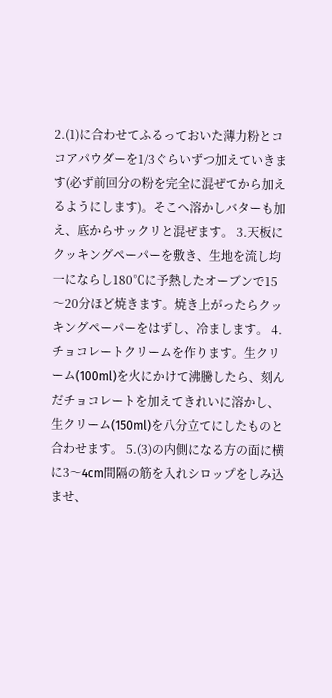2.(1)に合わせてふるっておいた薄力粉とココアパウダーを1/3ぐらいずつ加えていきます(必ず前回分の粉を完全に混ぜてから加えるようにします)。そこへ溶かしバターも加え、底からサックリと混ぜます。 3.天板にクッキングペーパーを敷き、生地を流し均一にならし180℃に予熱したオーブンで15〜20分ほど焼きます。焼き上がったらクッキングペーパーをはずし、冷まします。 4.チョコレートクリームを作ります。生クリーム(100ml)を火にかけて沸騰したら、刻んだチョコレートを加えてきれいに溶かし、生クリーム(150ml)を八分立てにしたものと合わせます。 5.(3)の内側になる方の面に横に3〜4cm間隔の筋を入れシロップをしみ込ませ、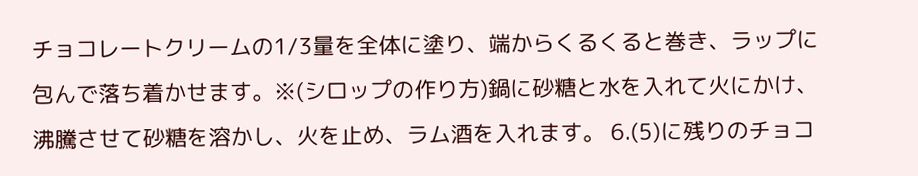チョコレートクリームの1/3量を全体に塗り、端からくるくると巻き、ラップに包んで落ち着かせます。※(シロップの作り方)鍋に砂糖と水を入れて火にかけ、沸騰させて砂糖を溶かし、火を止め、ラム酒を入れます。 6.(5)に残りのチョコ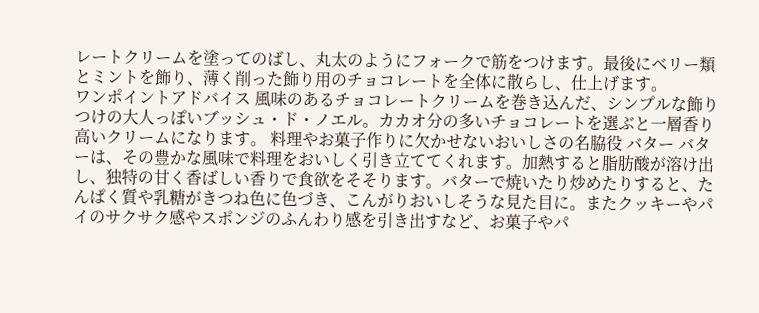レートクリームを塗ってのばし、丸太のようにフォークで筋をつけます。最後にベリー類とミントを飾り、薄く削った飾り用のチョコレートを全体に散らし、仕上げます。
ワンポイントアドバイス 風味のあるチョコレートクリームを巻き込んだ、シンプルな飾りつけの大人っぽいブッシュ・ド・ノエル。カカオ分の多いチョコレートを選ぶと一層香り高いクリームになります。 料理やお菓子作りに欠かせないおいしさの名脇役 バター バターは、その豊かな風味で料理をおいしく引き立ててくれます。加熱すると脂肪酸が溶け出し、独特の甘く香ばしい香りで食欲をそそります。バターで焼いたり炒めたりすると、たんぱく質や乳糖がきつね色に色づき、こんがりおいしそうな見た目に。またクッキーやパイのサクサク感やスポンジのふんわり感を引き出すなど、お菓子やパ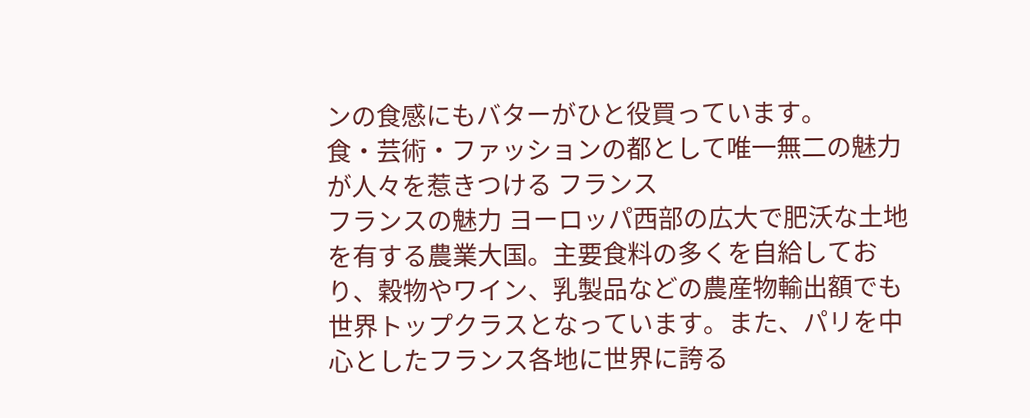ンの食感にもバターがひと役買っています。
食・芸術・ファッションの都として唯一無二の魅力が人々を惹きつける フランス
フランスの魅力 ヨーロッパ西部の広大で肥沃な土地を有する農業大国。主要食料の多くを自給しており、穀物やワイン、乳製品などの農産物輸出額でも世界トップクラスとなっています。また、パリを中心としたフランス各地に世界に誇る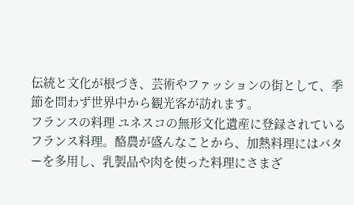伝統と文化が根づき、芸術やファッションの街として、季節を問わず世界中から観光客が訪れます。
フランスの料理 ユネスコの無形文化遺産に登録されているフランス料理。酪農が盛んなことから、加熱料理にはバターを多用し、乳製品や肉を使った料理にさまざ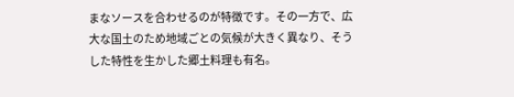まなソースを合わせるのが特徴です。その一方で、広大な国土のため地域ごとの気候が大きく異なり、そうした特性を生かした郷土料理も有名。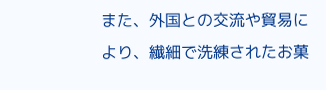また、外国との交流や貿易により、繊細で洗練されたお菓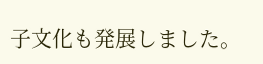子文化も発展しました。